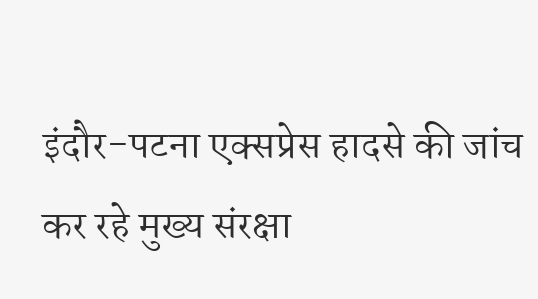इंदौर-पटना एक्सप्रेस हादसे की जांच कर रहे मुख्य संरक्षा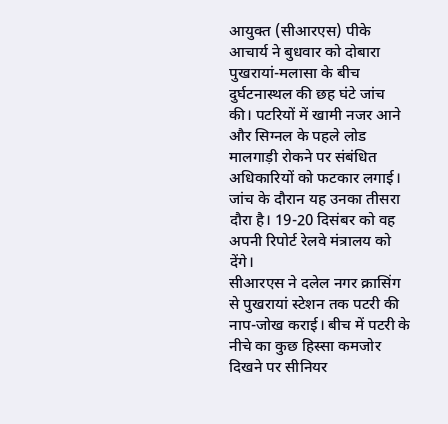आयुक्त (सीआरएस) पीके आचार्य ने बुधवार को दोबारा पुखरायां-मलासा के बीच दुर्घटनास्थल की छह घंटे जांच की। पटरियों में खामी नजर आने और सिग्नल के पहले लोड मालगाड़ी रोकने पर संबंधित अधिकारियों को फटकार लगाई। जांच के दौरान यह उनका तीसरा दौरा है। 19-20 दिसंबर को वह अपनी रिपोर्ट रेलवे मंत्रालय को देंगे।
सीआरएस ने दलेल नगर क्रासिंग से पुखरायां स्टेशन तक पटरी की नाप-जोख कराई। बीच में पटरी के नीचे का कुछ हिस्सा कमजोर दिखने पर सीनियर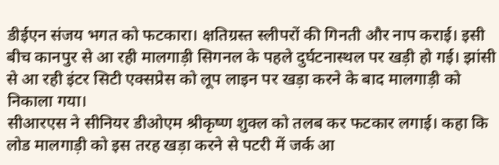डीईएन संजय भगत को फटकारा। क्षतिग्रस्त स्लीपरों की गिनती और नाप कराई। इसी बीच कानपुर से आ रही मालगाड़ी सिगनल के पहले दुर्घटनास्थल पर खड़ी हो गई। झांसी से आ रही इंटर सिटी एक्सप्रेस को लूप लाइन पर खड़ा करने के बाद मालगाड़ी को निकाला गया।
सीआरएस ने सीनियर डीओएम श्रीकृष्ण शुक्ल को तलब कर फटकार लगाई। कहा कि लोड मालगाड़ी को इस तरह खड़ा करने से पटरी में जर्क आ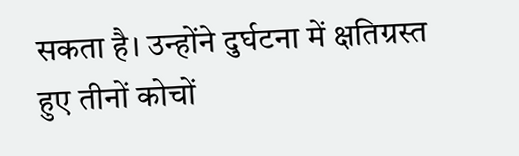सकता है। उन्होंने दुर्घटना में क्षतिग्रस्त हुए तीनों कोचों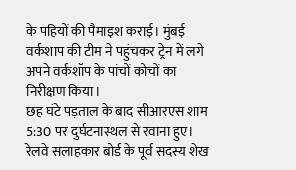के पहियों की पैमाइश कराई। मुंबई वर्कशाप की टीम ने पहुंचकर ट्रेन में लगे अपने वर्कशॉप के पांचों कोचों का निरीक्षण किया।
छह घंटे पड़ताल के बाद सीआरएस शाम 5:30 पर दुर्घटनास्थल से रवाना हुए। रेलवे सलाहकार बोर्ड के पूर्व सदस्य शेख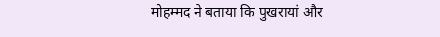मोहम्मद ने बताया कि पुखरायां और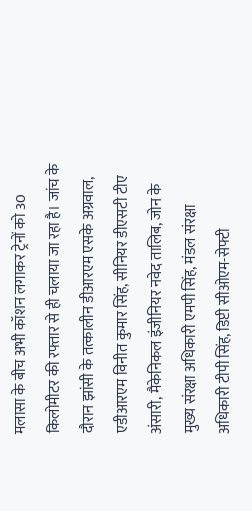मलासा के बीच अभी कॉशन लगाकर ट्रेनों को 30 किलोमीटर की रफ्तार से ही चलाया जा रहा है। जांच के दौरान झांसी के तत्कालीन डीआरएम एसके अग्रवाल, एडीआरएम विनीत कुमार सिंह, सीनियर डीएसटी टीए अंसारी, मैकेनिकल इंजीनियर नवेद तालिब, जोन के मुख्य संरक्षा अधिकारी एमपी सिंह, मंडल संरक्षा अधिकारी टीपी सिंह, डिप्टी सीओएम-सेफ्टी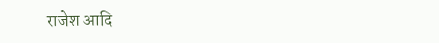राजेश आदि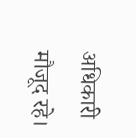अधिकारी मौजूद रहे।